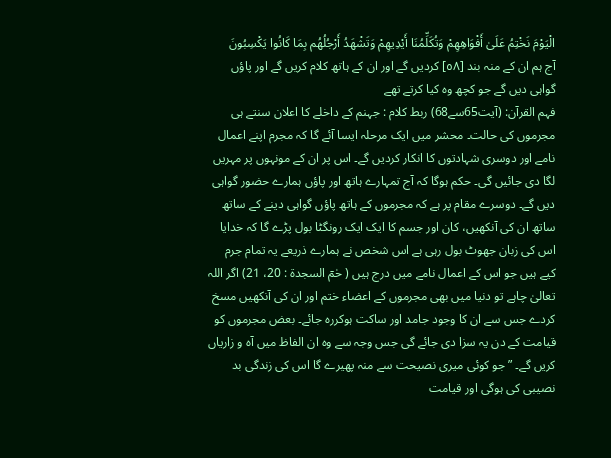الْيَوْمَ نَخْتِمُ عَلَىٰ أَفْوَاهِهِمْ وَتُكَلِّمُنَا أَيْدِيهِمْ وَتَشْهَدُ أَرْجُلُهُم بِمَا كَانُوا يَكْسِبُونَ
آج ہم ان کے منہ بند [٥٨] کردیں گے اور ان کے ہاتھ کلام کریں گے اور پاؤں گواہی دیں گے جو کچھ وہ کیا کرتے تھے
فہم القرآن: (آیت65سے68) ربط کلام : جہنم کے داخلے کا اعلان سنتے ہی مجرموں کی حالت۔ محشر میں ایک مرحلہ ایسا آئے گا کہ مجرم اپنے اعمال نامے اور دوسری شہادتوں کا انکار کردیں گے۔ اس پر ان کے مونہوں پر مہریں لگا دی جائیں گی۔ حکم ہوگا کہ آج تمہارے ہاتھ اور پاؤں ہمارے حضور گواہی دیں گے۔ دوسرے مقام پر ہے کہ مجرموں کے ہاتھ پاؤں گواہی دینے کے ساتھ ساتھ ان کی آنکھیں، کان اور جسم کا ایک ایک رونگٹا بول پڑے گا کہ خدایا اس کی زبان جھوٹ بول رہی ہے اس شخص نے ہمارے ذریعے یہ تمام جرم کیے ہیں جو اس کے اعمال نامے میں درج ہیں ( حٰمٓ السجدۃ : 20، 21) اگر اللہ تعالیٰ چاہے تو دنیا میں بھی مجرموں کے اعضاء ختم اور ان کی آنکھیں مسخ کردے جس سے ان کا وجود جامد اور ساکت ہوکررہ جائے۔ بعض مجرموں کو قیامت کے دن یہ سزا دی جائے گی جس وجہ سے وہ ان الفاظ میں آہ و زاریاں کریں گے۔ ” جو کوئی میری نصیحت سے منہ پھیرے گا اس کی زندگی بد نصیبی کی ہوگی اور قیامت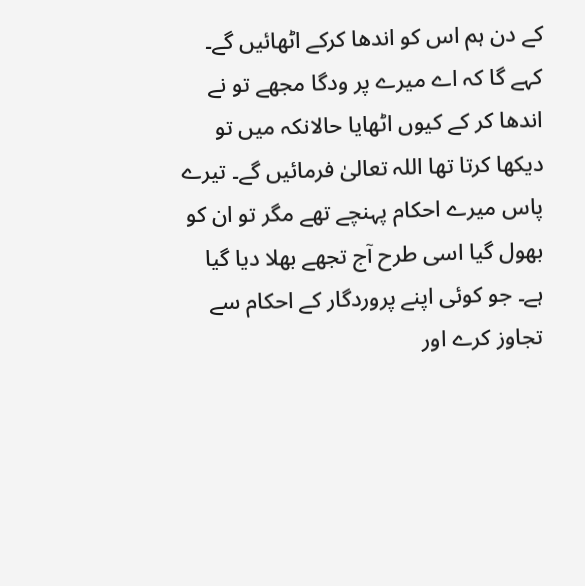کے دن ہم اس کو اندھا کرکے اٹھائیں گے۔ کہے گا کہ اے میرے پر ودگا مجھے تو نے اندھا کر کے کیوں اٹھایا حالانکہ میں تو دیکھا کرتا تھا اللہ تعالیٰ فرمائیں گے۔ تیرے پاس میرے احکام پہنچے تھے مگر تو ان کو بھول گیا اسی طرح آج تجھے بھلا دیا گیا ہے۔ جو کوئی اپنے پروردگار کے احکام سے تجاوز کرے اور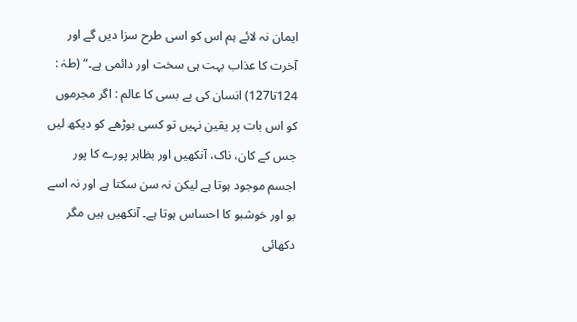ایمان نہ لائے ہم اس کو اسی طرح سزا دیں گے اور آخرت کا عذاب بہت ہی سخت اور دائمی ہے۔“ (طہٰ : 124تا127) انسان کی بے بسی کا عالم : اگر مجرموں کو اس بات پر یقین نہیں تو کسی بوڑھے کو دیکھ لیں جس کے کان، ناک، آنکھیں اور بظاہر پورے کا پور اجسم موجود ہوتا ہے لیکن نہ سن سکتا ہے اور نہ اسے بو اور خوشبو کا احساس ہوتا ہے۔ آنکھیں ہیں مگر دکھائی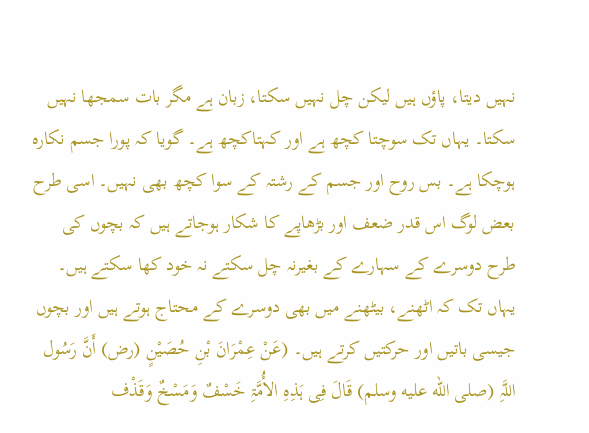نہیں دیتا، پاؤں ہیں لیکن چل نہیں سکتا، زبان ہے مگر بات سمجھا نہیں سکتا۔ یہاں تک سوچتا کچھ ہے اور کہتاکچھ ہے۔ گویا کہ پورا جسم نکارہ ہوچکا ہے۔ بس روح اور جسم کے رشتہ کے سوا کچھ بھی نہیں۔ اسی طرح بعض لوگ اس قدر ضعف اور بڑھاپے کا شکار ہوجاتے ہیں کہ بچوں کی طرح دوسرے کے سہارے کے بغیرنہ چل سکتے نہ خود کھا سکتے ہیں۔ یہاں تک کہ اٹھنے، بیٹھنے میں بھی دوسرے کے محتاج ہوتے ہیں اور بچوں جیسی باتیں اور حرکتیں کرتے ہیں۔ (عَنْ عِمْرَانَ بْنِ حُصَیْنٍ (رض) أَنَّ رَسُول اللَّہِ (صلى الله عليه وسلم) قَالَ فِی ہَذِہِ الأُمَّۃِ خَسْفٌ وَمَسْخٌ وَقَذْف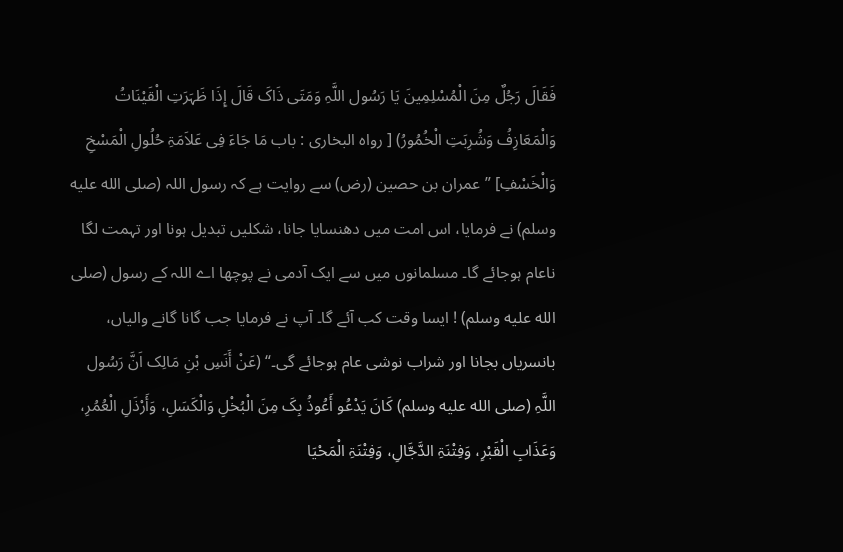فَقَالَ رَجُلٌ مِنَ الْمُسْلِمِینَ یَا رَسُول اللَّہِ وَمَتَی ذَاکَ قَالَ إِذَا ظَہَرَتِ الْقَیْنَاتُ وَالْمَعَازِفُ وَشُرِبَتِ الْخُمُورُ) [ رواہ البخاری : باب مَا جَاءَ فِی عَلاَمَۃِ حُلُولِ الْمَسْخِ وَالْخَسْفِ] ” عمران بن حصین (رض) سے روایت ہے کہ رسول اللہ (صلى الله عليه وسلم) نے فرمایا، اس امت میں دھنسایا جانا، شکلیں تبدیل ہونا اور تہمت لگا ناعام ہوجائے گا۔ مسلمانوں میں سے ایک آدمی نے پوچھا اے اللہ کے رسول (صلى الله عليه وسلم) ! ایسا وقت کب آئے گا۔ آپ نے فرمایا جب گانا گانے والیاں، بانسریاں بجانا اور شراب نوشی عام ہوجائے گی۔“ (عَنْ أَنَسِ بْنِ مَالِک اَنَّ رَسُول اللَّہِ (صلى الله عليه وسلم) کَانَ یَدْعُو أَعُوذُ بِکَ مِنَ الْبُخْلِ وَالْکَسَلِ، وَأَرْذَلِ الْعُمُرِ، وَعَذَابِ الْقَبْرِ، وَفِتْنَۃِ الدَّجَّالِ، وَفِتْنَۃِ الْمَحْیَا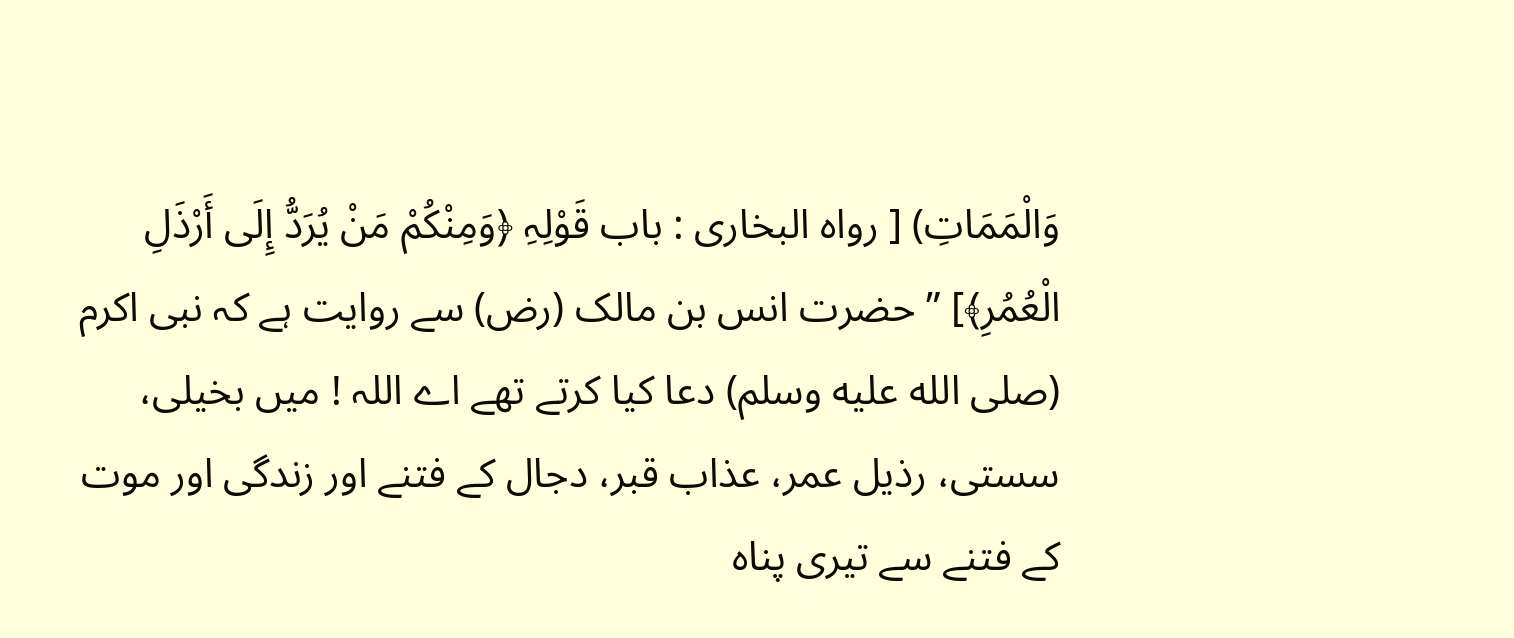وَالْمَمَاتِ) [ رواہ البخاری : باب قَوْلِہِ ﴿وَمِنْکُمْ مَنْ یُرَدُّ إِلَی أَرْذَلِ الْعُمُرِ﴾] ” حضرت انس بن مالک (رض) سے روایت ہے کہ نبی اکرم (صلى الله عليه وسلم) دعا کیا کرتے تھے اے اللہ ! میں بخیلی، سستی، رذیل عمر، عذاب قبر، دجال کے فتنے اور زندگی اور موت کے فتنے سے تیری پناہ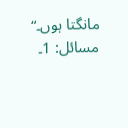مانگتا ہوں۔“ مسائل: 1۔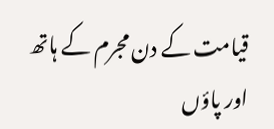قیامت کے دن مجرم کے ہاتھ اور پاؤں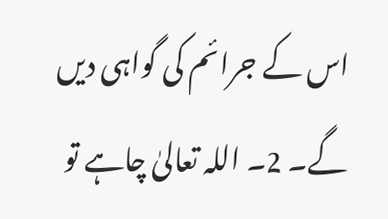اس کے جرائم کی گواہی دیں گے۔ 2۔ اللہ تعالیٰ چاہے تو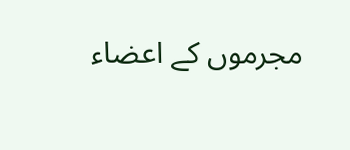مجرموں کے اعضاء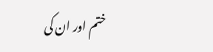ختم اور ان کی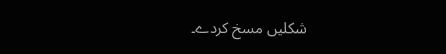شکلیں مسخ کردے۔